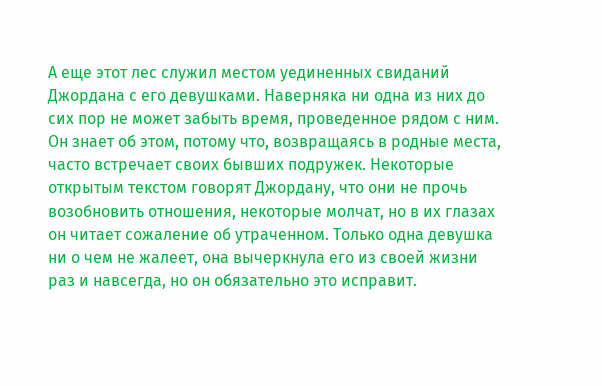А еще этот лес служил местом уединенных свиданий Джордана с его девушками. Наверняка ни одна из них до сих пор не может забыть время, проведенное рядом с ним. Он знает об этом, потому что, возвращаясь в родные места, часто встречает своих бывших подружек. Некоторые открытым текстом говорят Джордану, что они не прочь возобновить отношения, некоторые молчат, но в их глазах он читает сожаление об утраченном. Только одна девушка ни о чем не жалеет, она вычеркнула его из своей жизни раз и навсегда, но он обязательно это исправит.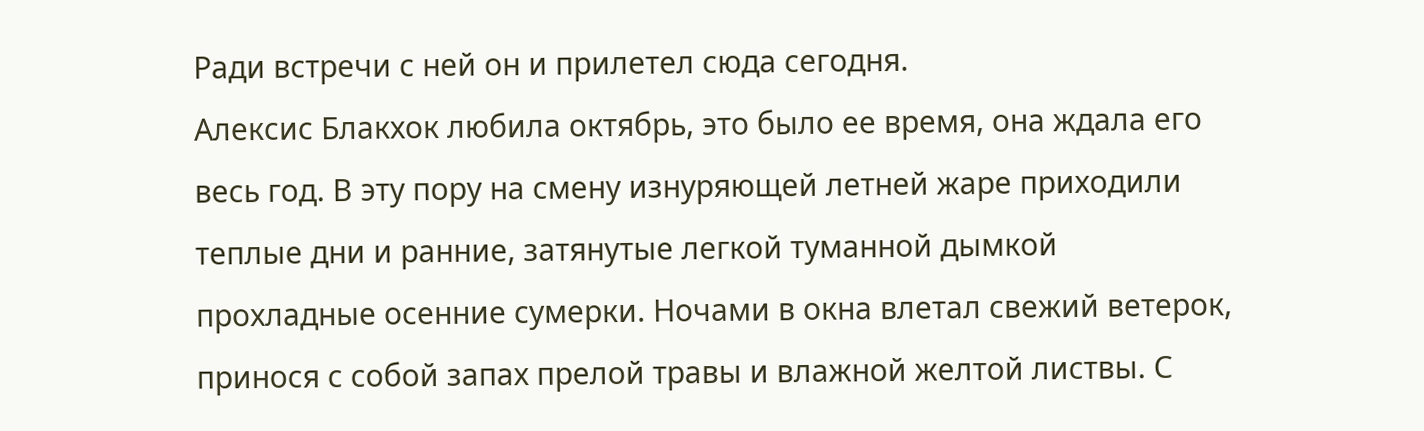Ради встречи с ней он и прилетел сюда сегодня.
Алексис Блакхок любила октябрь, это было ее время, она ждала его весь год. В эту пору на смену изнуряющей летней жаре приходили теплые дни и ранние, затянутые легкой туманной дымкой прохладные осенние сумерки. Ночами в окна влетал свежий ветерок, принося с собой запах прелой травы и влажной желтой листвы. С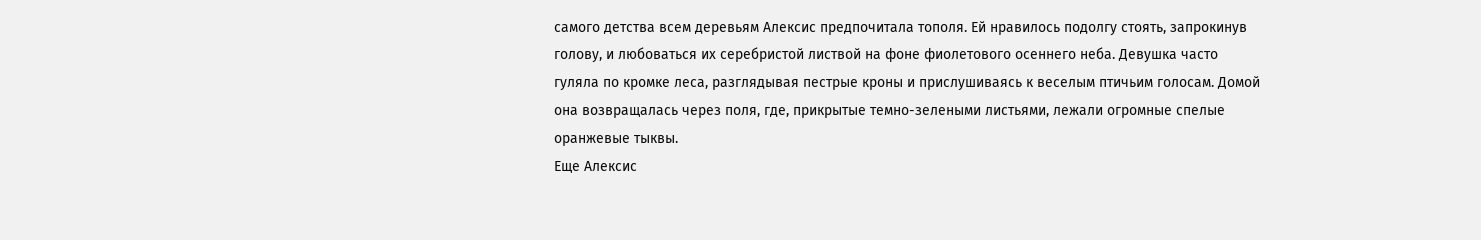самого детства всем деревьям Алексис предпочитала тополя. Ей нравилось подолгу стоять, запрокинув голову, и любоваться их серебристой листвой на фоне фиолетового осеннего неба. Девушка часто гуляла по кромке леса, разглядывая пестрые кроны и прислушиваясь к веселым птичьим голосам. Домой она возвращалась через поля, где, прикрытые темно-зелеными листьями, лежали огромные спелые оранжевые тыквы.
Еще Алексис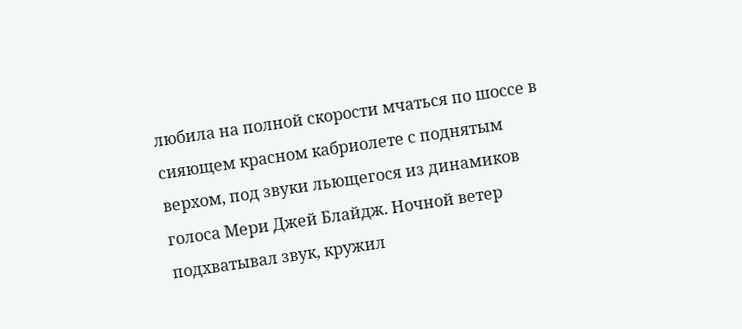любила на полной скорости мчаться по шоссе в сияющем красном кабриолете с поднятым верхом, под звуки льющегося из динамиков голоса Мери Джей Блайдж. Ночной ветер подхватывал звук, кружил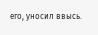его, уносил ввысь.